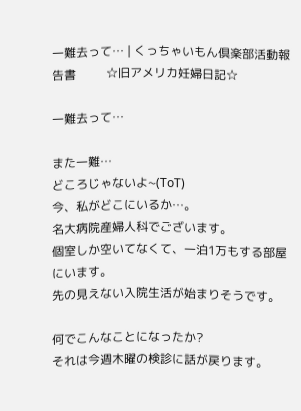一難去って… | くっちゃいもん倶楽部活動報告書          ☆旧アメリカ妊婦日記☆

一難去って…

また一難…
どころじゃないよ~(ToT)
今、私がどこにいるか…。
名大病院産婦人科でございます。
個室しか空いてなくて、一泊1万もする部屋にいます。
先の見えない入院生活が始まりそうです。

何でこんなことになったか?
それは今週木曜の検診に話が戻ります。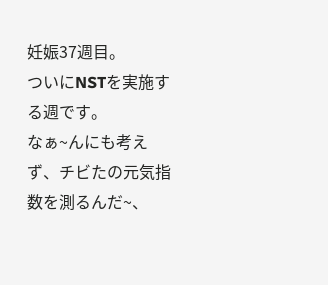妊娠37週目。
ついにNSTを実施する週です。
なぁ~んにも考えず、チビたの元気指数を測るんだ~、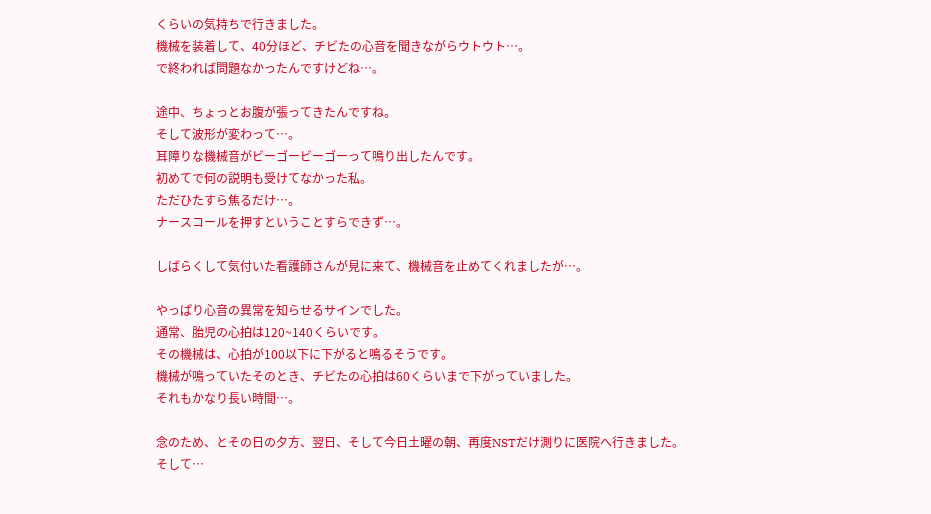くらいの気持ちで行きました。
機械を装着して、40分ほど、チビたの心音を聞きながらウトウト…。
で終われば問題なかったんですけどね…。

途中、ちょっとお腹が張ってきたんですね。
そして波形が変わって…。
耳障りな機械音がビーゴービーゴーって鳴り出したんです。
初めてで何の説明も受けてなかった私。
ただひたすら焦るだけ…。
ナースコールを押すということすらできず…。

しばらくして気付いた看護師さんが見に来て、機械音を止めてくれましたが…。

やっぱり心音の異常を知らせるサインでした。
通常、胎児の心拍は120~140くらいです。
その機械は、心拍が100以下に下がると鳴るそうです。
機械が鳴っていたそのとき、チビたの心拍は60くらいまで下がっていました。
それもかなり長い時間…。

念のため、とその日の夕方、翌日、そして今日土曜の朝、再度NSTだけ測りに医院へ行きました。
そして…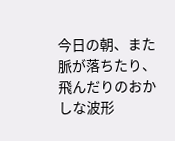今日の朝、また脈が落ちたり、飛んだりのおかしな波形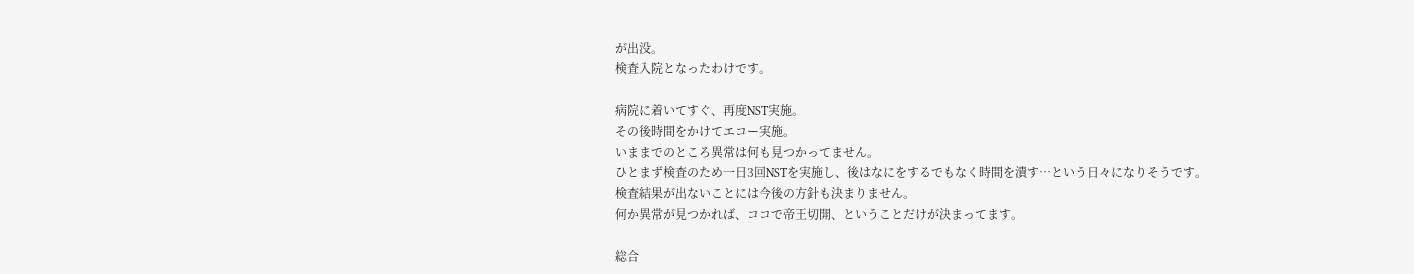が出没。
検査入院となったわけです。

病院に着いてすぐ、再度NST実施。
その後時間をかけてエコー実施。
いままでのところ異常は何も見つかってません。
ひとまず検査のため一日3回NSTを実施し、後はなにをするでもなく時間を潰す…という日々になりそうです。
検査結果が出ないことには今後の方針も決まりません。
何か異常が見つかれば、ココで帝王切開、ということだけが決まってます。

総合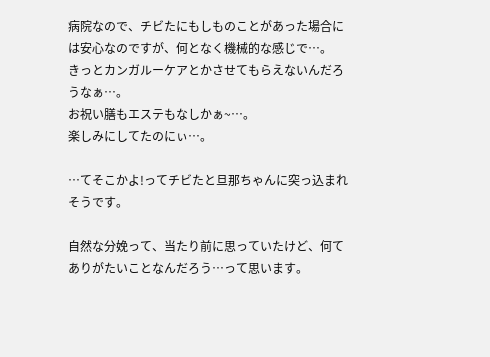病院なので、チビたにもしものことがあった場合には安心なのですが、何となく機械的な感じで…。
きっとカンガルーケアとかさせてもらえないんだろうなぁ…。
お祝い膳もエステもなしかぁ~…。
楽しみにしてたのにぃ…。

…てそこかよ!ってチビたと旦那ちゃんに突っ込まれそうです。

自然な分娩って、当たり前に思っていたけど、何てありがたいことなんだろう…って思います。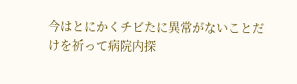今はとにかくチビたに異常がないことだけを祈って病院内探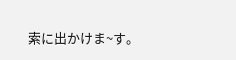索に出かけま~す。